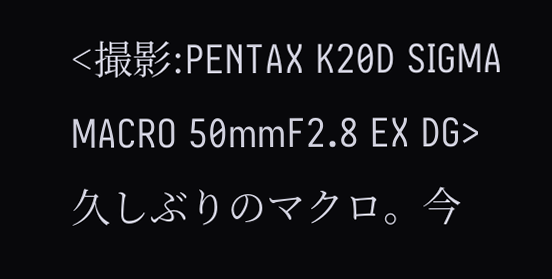<撮影:PENTAX K20D SIGMA MACRO 50mmF2.8 EX DG>
久しぶりのマクロ。今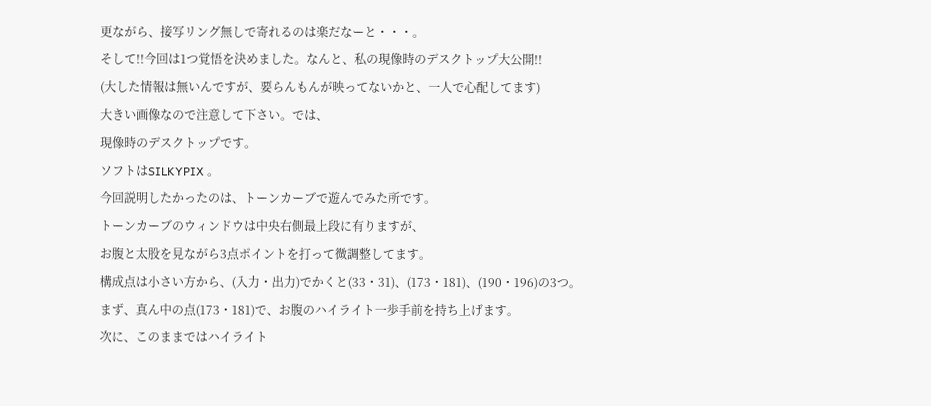更ながら、接写リング無しで寄れるのは楽だなーと・・・。
そして!!今回は1つ覚悟を決めました。なんと、私の現像時のデスクトップ大公開!!
(大した情報は無いんですが、要らんもんが映ってないかと、一人で心配してます)
大きい画像なので注意して下さい。では、
現像時のデスクトップです。
ソフトはSILKYPIX 。
今回説明したかったのは、トーンカーブで遊んでみた所です。
トーンカーブのウィンドウは中央右側最上段に有りますが、
お腹と太股を見ながら3点ポイントを打って微調整してます。
構成点は小さい方から、(入力・出力)でかくと(33・31)、(173・181)、(190・196)の3つ。
まず、真ん中の点(173・181)で、お腹のハイライト一歩手前を持ち上げます。
次に、このままではハイライト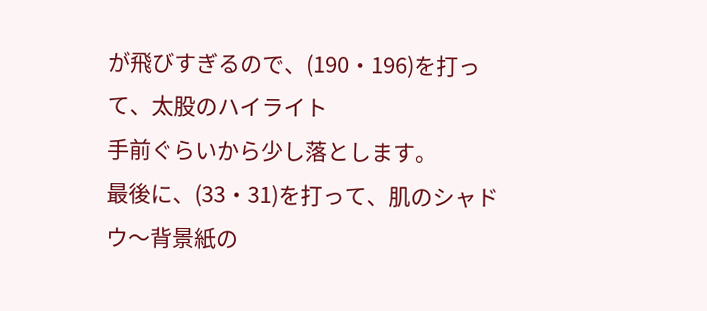が飛びすぎるので、(190・196)を打って、太股のハイライト
手前ぐらいから少し落とします。
最後に、(33・31)を打って、肌のシャドウ〜背景紙の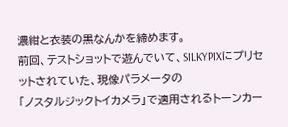濃紺と衣装の黒なんかを締めます。
前回、テストショットで遊んでいて、SILKYPIXにプリセットされていた、現像パラメータの
「ノスタルジックトイカメラ」で適用されるトーンカー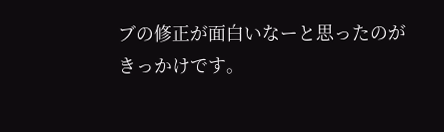ブの修正が面白いなーと思ったのが
きっかけです。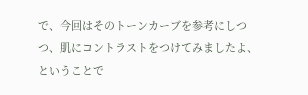で、今回はそのトーンカーブを参考にしつつ、肌にコントラストをつけてみましたよ、
ということで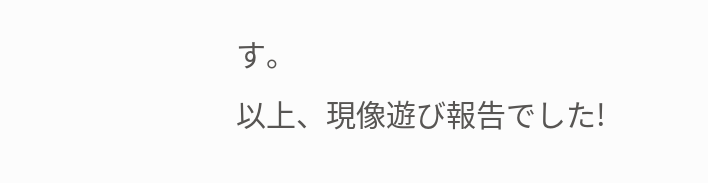す。
以上、現像遊び報告でした!